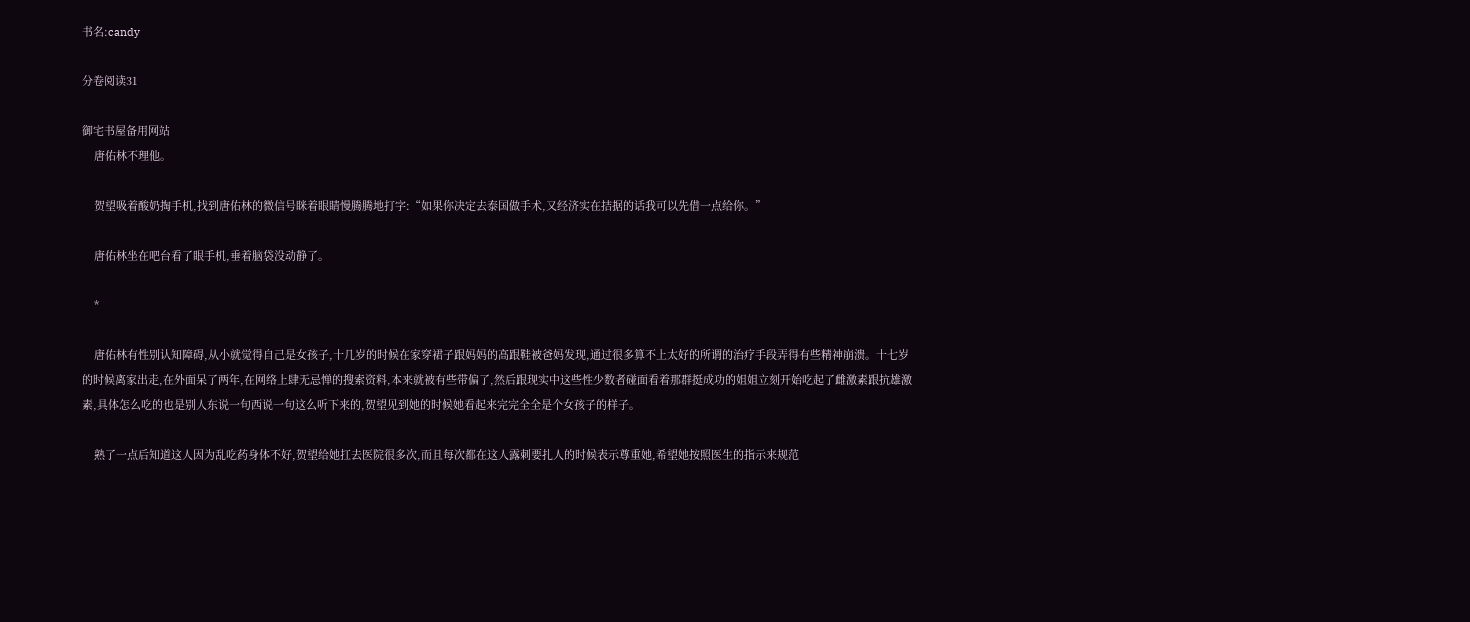书名:candy

分卷阅读31

御宅书屋备用网站
    唐佑林不理他。

    贺望吸着酸奶掏手机,找到唐佑林的微信号眯着眼睛慢腾腾地打字:“如果你决定去泰国做手术,又经济实在拮据的话我可以先借一点给你。”

    唐佑林坐在吧台看了眼手机,垂着脑袋没动静了。

    *

    唐佑林有性别认知障碍,从小就觉得自己是女孩子,十几岁的时候在家穿裙子跟妈妈的高跟鞋被爸妈发现,通过很多算不上太好的所谓的治疗手段弄得有些精神崩溃。十七岁的时候离家出走,在外面呆了两年,在网络上肆无忌惮的搜索资料,本来就被有些带偏了,然后跟现实中这些性少数者碰面看着那群挺成功的姐姐立刻开始吃起了雌激素跟抗雄激素,具体怎么吃的也是别人东说一句西说一句这么听下来的,贺望见到她的时候她看起来完完全全是个女孩子的样子。

    熟了一点后知道这人因为乱吃药身体不好,贺望给她扛去医院很多次,而且每次都在这人露刺要扎人的时候表示尊重她,希望她按照医生的指示来规范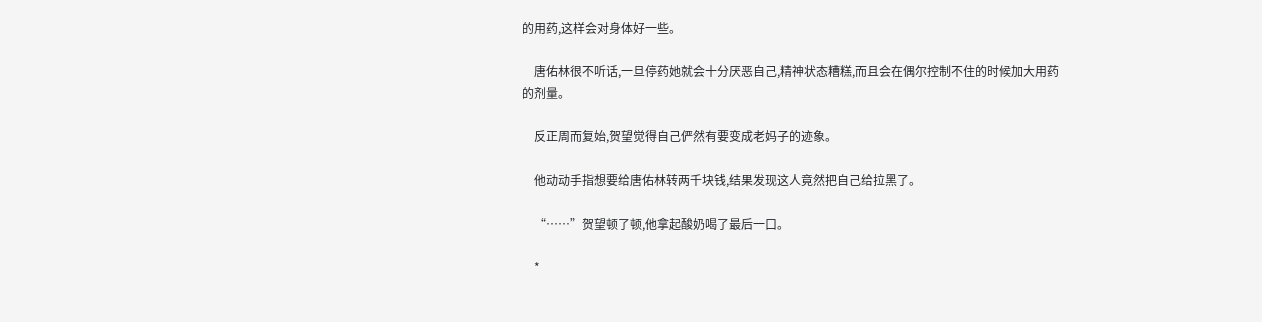的用药,这样会对身体好一些。

    唐佑林很不听话,一旦停药她就会十分厌恶自己,精神状态糟糕,而且会在偶尔控制不住的时候加大用药的剂量。

    反正周而复始,贺望觉得自己俨然有要变成老妈子的迹象。

    他动动手指想要给唐佑林转两千块钱,结果发现这人竟然把自己给拉黑了。

    “……”贺望顿了顿,他拿起酸奶喝了最后一口。

    *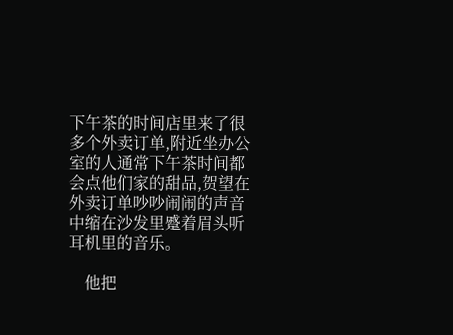下午茶的时间店里来了很多个外卖订单,附近坐办公室的人通常下午茶时间都会点他们家的甜品,贺望在外卖订单吵吵闹闹的声音中缩在沙发里蹙着眉头听耳机里的音乐。

    他把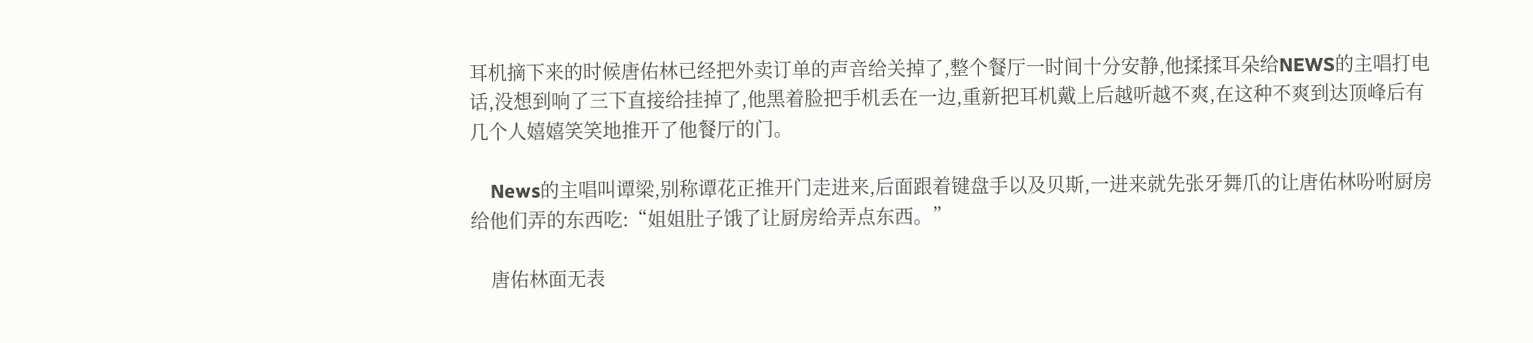耳机摘下来的时候唐佑林已经把外卖订单的声音给关掉了,整个餐厅一时间十分安静,他揉揉耳朵给NEWS的主唱打电话,没想到响了三下直接给挂掉了,他黑着脸把手机丢在一边,重新把耳机戴上后越听越不爽,在这种不爽到达顶峰后有几个人嬉嬉笑笑地推开了他餐厅的门。

    News的主唱叫谭梁,别称谭花正推开门走进来,后面跟着键盘手以及贝斯,一进来就先张牙舞爪的让唐佑林吩咐厨房给他们弄的东西吃:“姐姐肚子饿了让厨房给弄点东西。”

    唐佑林面无表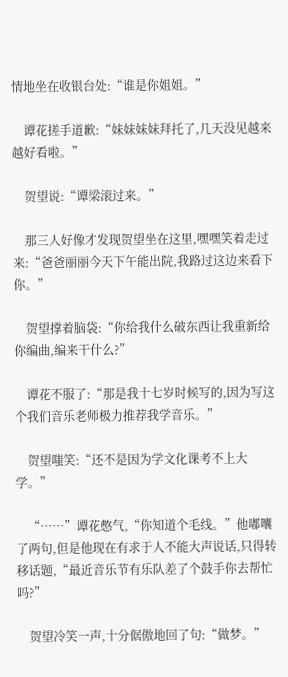情地坐在收银台处:“谁是你姐姐。”

    谭花搓手道歉:“妹妹妹妹拜托了,几天没见越来越好看啦。”

    贺望说:“谭梁滚过来。”

    那三人好像才发现贺望坐在这里,嘿嘿笑着走过来:“爸爸丽丽今天下午能出院,我路过这边来看下你。”

    贺望撑着脑袋:“你给我什么破东西让我重新给你编曲,编来干什么?”

    谭花不服了:“那是我十七岁时候写的,因为写这个我们音乐老师极力推荐我学音乐。”

    贺望嗤笑:“还不是因为学文化课考不上大学。”

    “……”谭花憋气,“你知道个毛线。”他嘟囔了两句,但是他现在有求于人不能大声说话,只得转移话题,“最近音乐节有乐队差了个鼓手你去帮忙吗?”

    贺望冷笑一声,十分倨傲地回了句:“做梦。”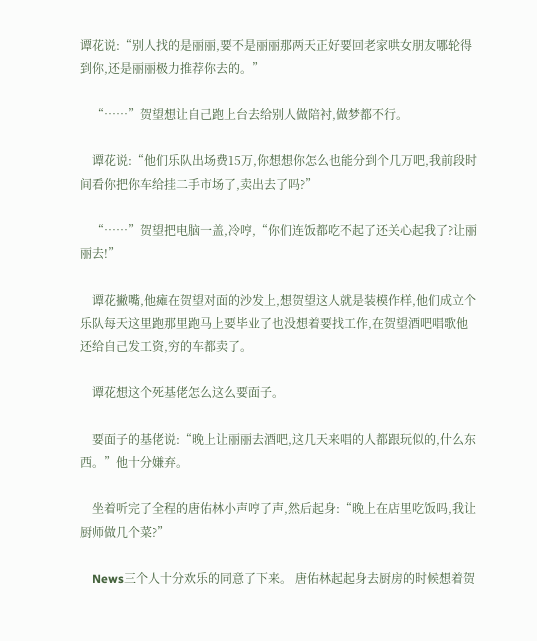谭花说:“别人找的是丽丽,要不是丽丽那两天正好要回老家哄女朋友哪轮得到你,还是丽丽极力推荐你去的。”

    “……”贺望想让自己跑上台去给别人做陪衬,做梦都不行。

    谭花说:“他们乐队出场费15万,你想想你怎么也能分到个几万吧,我前段时间看你把你车给挂二手市场了,卖出去了吗?”

    “……”贺望把电脑一盖,冷哼,“你们连饭都吃不起了还关心起我了?让丽丽去!”

    谭花撇嘴,他瘫在贺望对面的沙发上,想贺望这人就是装模作样,他们成立个乐队每天这里跑那里跑马上要毕业了也没想着要找工作,在贺望酒吧唱歌他还给自己发工资,穷的车都卖了。

    谭花想这个死基佬怎么这么要面子。

    要面子的基佬说:“晚上让丽丽去酒吧,这几天来唱的人都跟玩似的,什么东西。”他十分嫌弃。

    坐着听完了全程的唐佑林小声哼了声,然后起身:“晚上在店里吃饭吗,我让厨师做几个菜?”

    News三个人十分欢乐的同意了下来。 唐佑林起起身去厨房的时候想着贺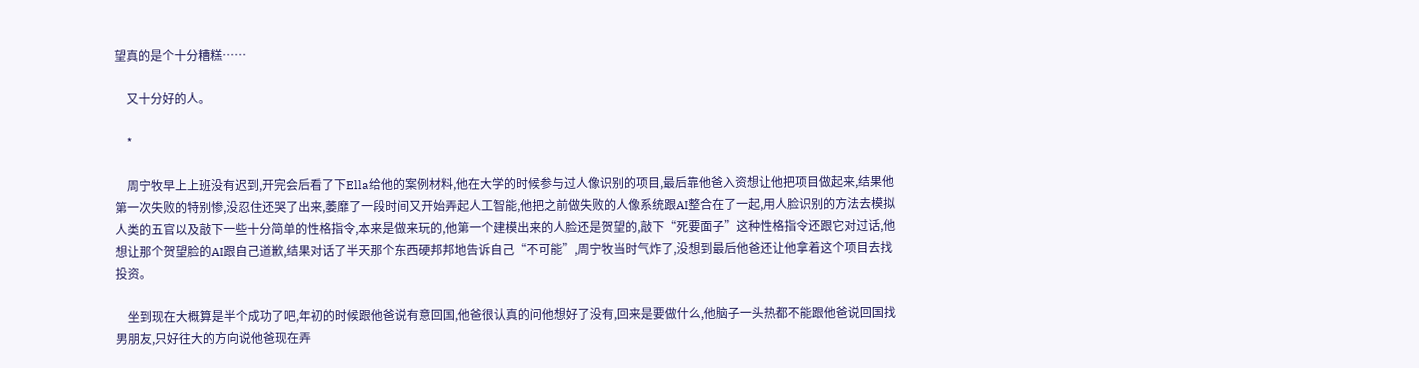望真的是个十分糟糕……

    又十分好的人。

    *

    周宁牧早上上班没有迟到,开完会后看了下Ella给他的案例材料,他在大学的时候参与过人像识别的项目,最后靠他爸入资想让他把项目做起来,结果他第一次失败的特别惨,没忍住还哭了出来,萎靡了一段时间又开始弄起人工智能,他把之前做失败的人像系统跟AI整合在了一起,用人脸识别的方法去模拟人类的五官以及敲下一些十分简单的性格指令,本来是做来玩的,他第一个建模出来的人脸还是贺望的,敲下“死要面子”这种性格指令还跟它对过话,他想让那个贺望脸的AI跟自己道歉,结果对话了半天那个东西硬邦邦地告诉自己“不可能”,周宁牧当时气炸了,没想到最后他爸还让他拿着这个项目去找投资。

    坐到现在大概算是半个成功了吧,年初的时候跟他爸说有意回国,他爸很认真的问他想好了没有,回来是要做什么,他脑子一头热都不能跟他爸说回国找男朋友,只好往大的方向说他爸现在弄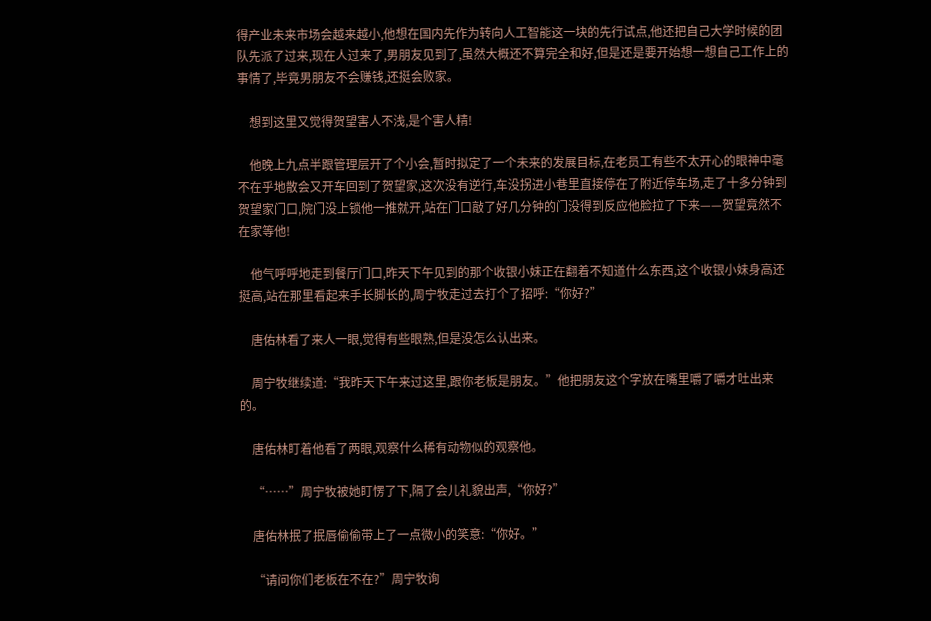得产业未来市场会越来越小,他想在国内先作为转向人工智能这一块的先行试点,他还把自己大学时候的团队先派了过来,现在人过来了,男朋友见到了,虽然大概还不算完全和好,但是还是要开始想一想自己工作上的事情了,毕竟男朋友不会赚钱,还挺会败家。

    想到这里又觉得贺望害人不浅,是个害人精!

    他晚上九点半跟管理层开了个小会,暂时拟定了一个未来的发展目标,在老员工有些不太开心的眼神中毫不在乎地散会又开车回到了贺望家,这次没有逆行,车没拐进小巷里直接停在了附近停车场,走了十多分钟到贺望家门口,院门没上锁他一推就开,站在门口敲了好几分钟的门没得到反应他脸拉了下来——贺望竟然不在家等他!

    他气呼呼地走到餐厅门口,昨天下午见到的那个收银小妹正在翻着不知道什么东西,这个收银小妹身高还挺高,站在那里看起来手长脚长的,周宁牧走过去打个了招呼:“你好?”

    唐佑林看了来人一眼,觉得有些眼熟,但是没怎么认出来。

    周宁牧继续道:“我昨天下午来过这里,跟你老板是朋友。”他把朋友这个字放在嘴里嚼了嚼才吐出来的。

    唐佑林盯着他看了两眼,观察什么稀有动物似的观察他。

    “……”周宁牧被她盯愣了下,隔了会儿礼貌出声,“你好?”

    唐佑林抿了抿唇偷偷带上了一点微小的笑意:“你好。”

    “请问你们老板在不在?”周宁牧询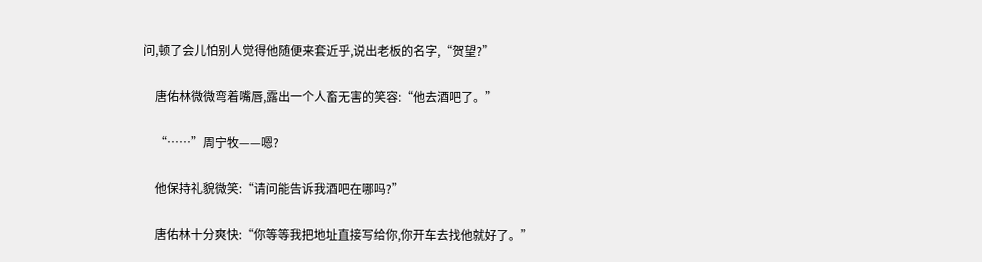问,顿了会儿怕别人觉得他随便来套近乎,说出老板的名字,“贺望?”

    唐佑林微微弯着嘴唇,露出一个人畜无害的笑容:“他去酒吧了。”

    “……”周宁牧——嗯?

    他保持礼貌微笑:“请问能告诉我酒吧在哪吗?”

    唐佑林十分爽快:“你等等我把地址直接写给你,你开车去找他就好了。”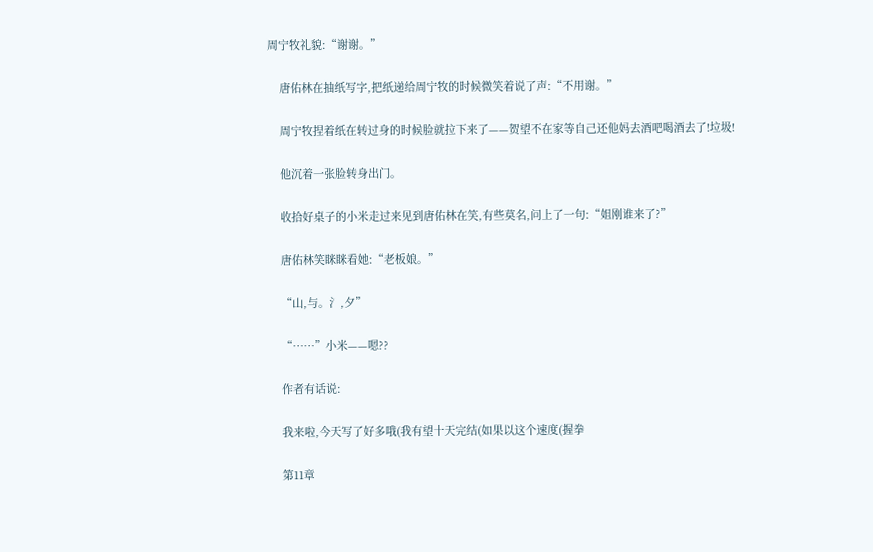周宁牧礼貌:“谢谢。”

    唐佑林在抽纸写字,把纸递给周宁牧的时候微笑着说了声:“不用谢。”

    周宁牧捏着纸在转过身的时候脸就拉下来了——贺望不在家等自己还他妈去酒吧喝酒去了!垃圾!

    他沉着一张脸转身出门。

    收拾好桌子的小米走过来见到唐佑林在笑,有些莫名,问上了一句:“姐刚谁来了?”

    唐佑林笑眯眯看她:“老板娘。”

    “山,与。氵,夕”

    “……”小米——嗯??

    作者有话说:

    我来啦,今天写了好多哦(我有望十天完结(如果以这个速度(握拳

    第11章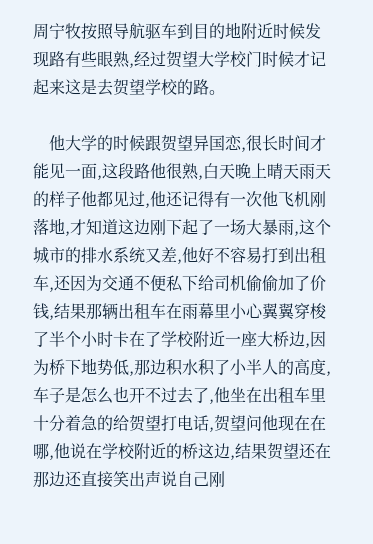周宁牧按照导航驱车到目的地附近时候发现路有些眼熟,经过贺望大学校门时候才记起来这是去贺望学校的路。

    他大学的时候跟贺望异国恋,很长时间才能见一面,这段路他很熟,白天晚上晴天雨天的样子他都见过,他还记得有一次他飞机刚落地,才知道这边刚下起了一场大暴雨,这个城市的排水系统又差,他好不容易打到出租车,还因为交通不便私下给司机偷偷加了价钱,结果那辆出租车在雨幕里小心翼翼穿梭了半个小时卡在了学校附近一座大桥边,因为桥下地势低,那边积水积了小半人的高度,车子是怎么也开不过去了,他坐在出租车里十分着急的给贺望打电话,贺望问他现在在哪,他说在学校附近的桥这边,结果贺望还在那边还直接笑出声说自己刚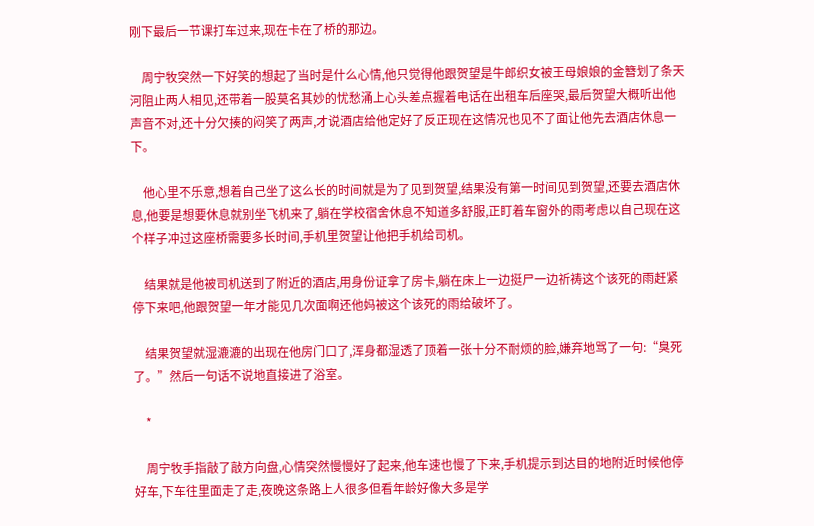刚下最后一节课打车过来,现在卡在了桥的那边。

    周宁牧突然一下好笑的想起了当时是什么心情,他只觉得他跟贺望是牛郎织女被王母娘娘的金簪划了条天河阻止两人相见,还带着一股莫名其妙的忧愁涌上心头差点握着电话在出租车后座哭,最后贺望大概听出他声音不对,还十分欠揍的闷笑了两声,才说酒店给他定好了反正现在这情况也见不了面让他先去酒店休息一下。

    他心里不乐意,想着自己坐了这么长的时间就是为了见到贺望,结果没有第一时间见到贺望,还要去酒店休息,他要是想要休息就别坐飞机来了,躺在学校宿舍休息不知道多舒服,正盯着车窗外的雨考虑以自己现在这个样子冲过这座桥需要多长时间,手机里贺望让他把手机给司机。

    结果就是他被司机送到了附近的酒店,用身份证拿了房卡,躺在床上一边挺尸一边祈祷这个该死的雨赶紧停下来吧,他跟贺望一年才能见几次面啊还他妈被这个该死的雨给破坏了。

    结果贺望就湿漉漉的出现在他房门口了,浑身都湿透了顶着一张十分不耐烦的脸,嫌弃地骂了一句:“臭死了。”然后一句话不说地直接进了浴室。

    *

    周宁牧手指敲了敲方向盘,心情突然慢慢好了起来,他车速也慢了下来,手机提示到达目的地附近时候他停好车,下车往里面走了走,夜晚这条路上人很多但看年龄好像大多是学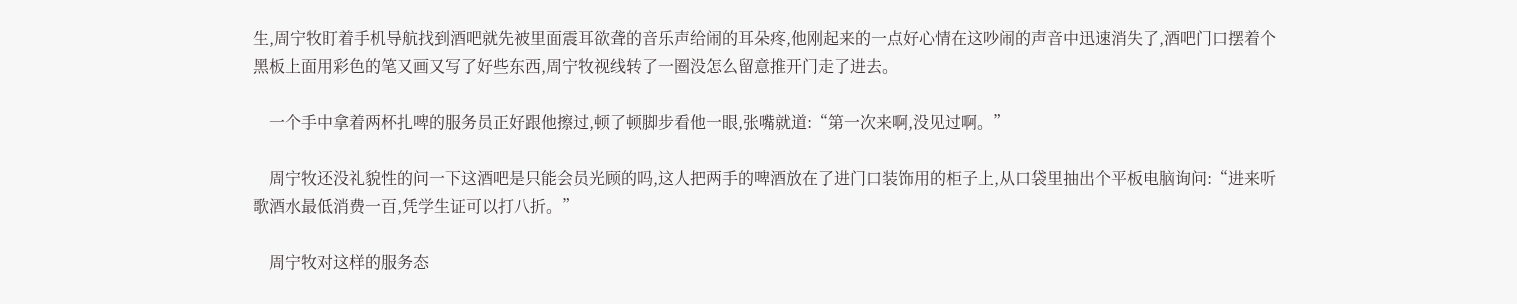生,周宁牧盯着手机导航找到酒吧就先被里面震耳欲聋的音乐声给闹的耳朵疼,他刚起来的一点好心情在这吵闹的声音中迅速消失了,酒吧门口摆着个黑板上面用彩色的笔又画又写了好些东西,周宁牧视线转了一圈没怎么留意推开门走了进去。

    一个手中拿着两杯扎啤的服务员正好跟他擦过,顿了顿脚步看他一眼,张嘴就道:“第一次来啊,没见过啊。”

    周宁牧还没礼貌性的问一下这酒吧是只能会员光顾的吗,这人把两手的啤酒放在了进门口装饰用的柜子上,从口袋里抽出个平板电脑询问:“进来听歌酒水最低消费一百,凭学生证可以打八折。”

    周宁牧对这样的服务态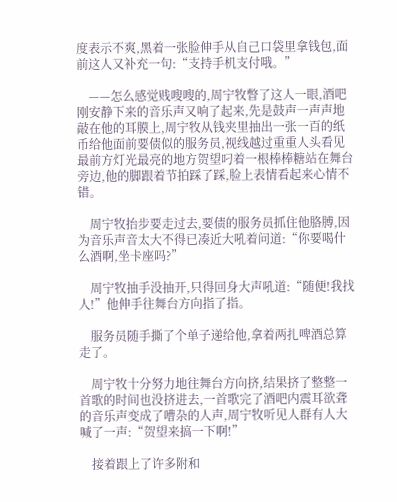度表示不爽,黑着一张脸伸手从自己口袋里拿钱包,面前这人又补充一句:“支持手机支付哦。”

    ——怎么感觉贱嗖嗖的,周宁牧瞥了这人一眼,酒吧刚安静下来的音乐声又响了起来,先是鼓声一声声地敲在他的耳膜上,周宁牧从钱夹里抽出一张一百的纸币给他面前要债似的服务员,视线越过重重人头看见最前方灯光最亮的地方贺望叼着一根棒棒糖站在舞台旁边,他的脚跟着节拍踩了踩,脸上表情看起来心情不错。

    周宁牧抬步要走过去,要债的服务员抓住他胳膊,因为音乐声音太大不得已凑近大吼着问道:“你要喝什么酒啊,坐卡座吗?”

    周宁牧抽手没抽开,只得回身大声吼道:“随便!我找人!”他伸手往舞台方向指了指。

    服务员随手撕了个单子递给他,拿着两扎啤酒总算走了。

    周宁牧十分努力地往舞台方向挤,结果挤了整整一首歌的时间也没挤进去,一首歌完了酒吧内震耳欲聋的音乐声变成了嘈杂的人声,周宁牧听见人群有人大喊了一声:“贺望来搞一下啊!”

    接着跟上了许多附和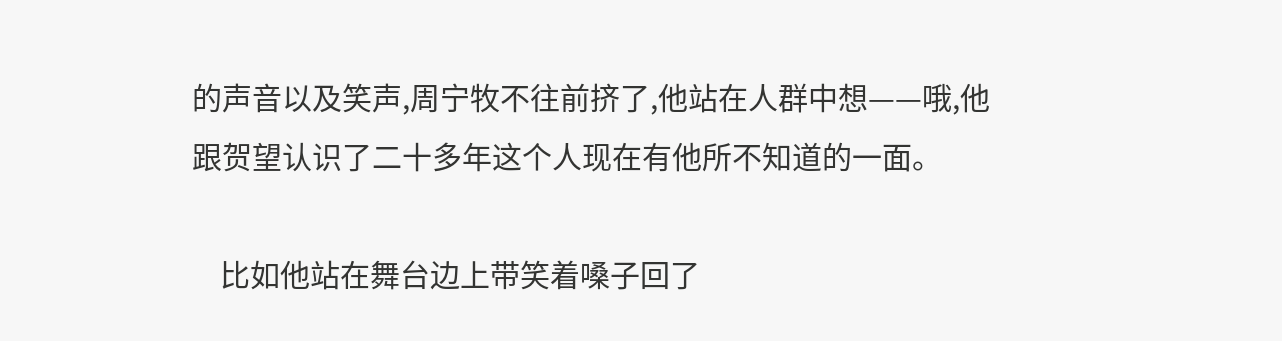的声音以及笑声,周宁牧不往前挤了,他站在人群中想——哦,他跟贺望认识了二十多年这个人现在有他所不知道的一面。

    比如他站在舞台边上带笑着嗓子回了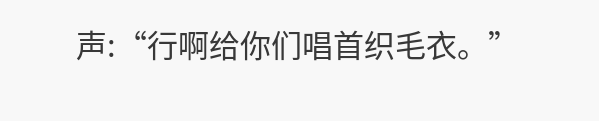声:“行啊给你们唱首织毛衣。”